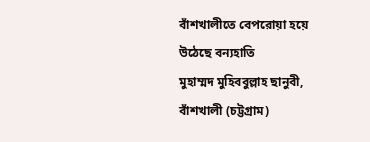বাঁশখালীতে বেপরোয়া হয়ে উঠেছে বন্যহাতি
মুহাম্মদ মুহিববুল্লাহ ছানুবী, বাঁশখালী (চট্টগ্রাম)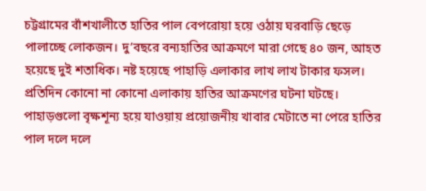চট্টগ্রামের বাঁশখালীতে হাতির পাল বেপরোয়া হয়ে ওঠায় ঘরবাড়ি ছেড়ে পালাচ্ছে লোকজন। দু’বছরে বন্যহাতির আক্রমণে মারা গেছে ৪০ জন, আহত হয়েছে দুই শতাধিক। নষ্ট হয়েছে পাহাড়ি এলাকার লাখ লাখ টাকার ফসল। প্রতিদিন কোনো না কোনো এলাকায় হাতির আক্রমণের ঘটনা ঘটছে। পাহাড়গুলো বৃক্ষশূন্য হয়ে যাওয়ায় প্রয়োজনীয় খাবার মেটাতে না পেরে হাতির পাল দলে দলে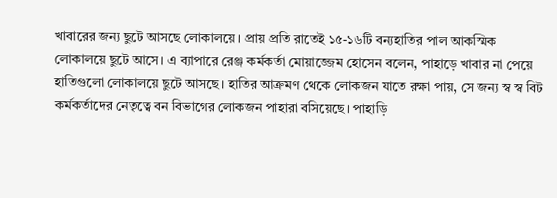খাবারের জন্য ছুটে আসছে লোকালয়ে। প্রায় প্রতি রাতেই ১৫-১৬টি বন্যহাতির পাল আকস্মিক লোকালয়ে ছুটে আসে। এ ব্যাপারে রেঞ্জ কর্মকর্তা মোয়াজ্জেম হোসেন বলেন, পাহাড়ে খাবার না পেয়ে হাতিগুলো লোকালয়ে ছুটে আসছে। হাতির আক্রমণ থেকে লোকজন যাতে রক্ষা পায়, সে জন্য স্ব স্ব বিট কর্মকর্তাদের নেতৃত্বে বন বিভাগের লোকজন পাহারা বসিয়েছে। পাহাড়ি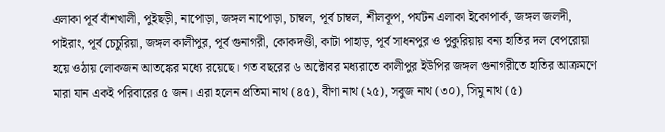এলাকা পূর্ব বাঁশখালী, পুইছড়ী, নাপোড়া, জঙ্গল নাপোড়া, চাম্বল, পূর্ব চাম্বল, শীলকূপ, পর্যটন এলাকা ইকোপার্ক, জঙ্গল জলদী, পাইরাং, পূর্ব চেচুরিয়া, জঙ্গল কালীপুর, পূর্ব গুনাগরী, কোকদণ্ডী, কাটা পাহাড়, পূর্ব সাধনপুর ও পুকুরিয়ায় বন্য হাতির দল বেপরোয়া হয়ে ওঠায় লোকজন আতঙ্কের মধ্যে রয়েছে। গত বছরের ৬ অক্টোবর মধ্যরাতে কালীপুর ইউপির জঙ্গল গুনাগরীতে হাতির আক্রমণে মারা যান একই পরিবারের ৫ জন। এরা হলেন প্রতিমা নাথ (৪৫), বীণা নাথ (২৫), সবুজ নাথ (৩০), সিমু নাথ (৫)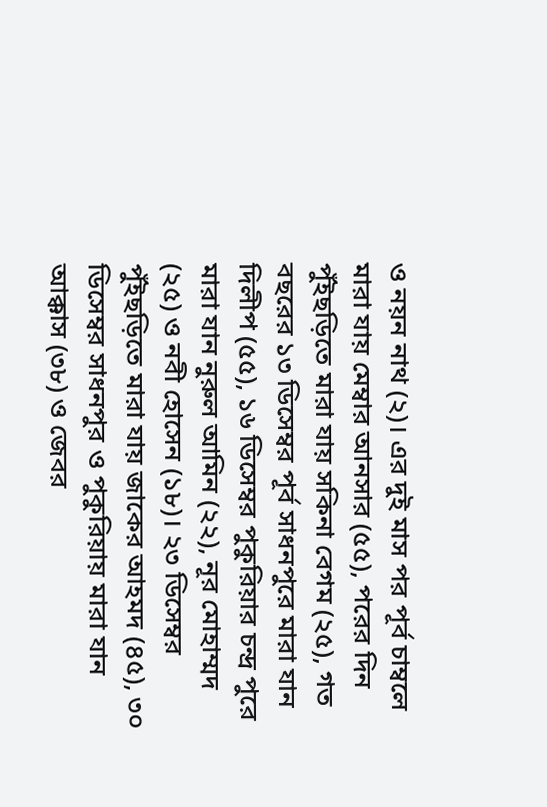ও নয়ন নাথ (২)। এর দুই মাস পর পূর্ব চাম্বলে মারা যায় মেম্বার আনসার (৫৫), পরের দিন পুঁইছড়িতে মারা যায় সকিনা বেগম (২৫), গত বছরের ১৩ ডিসেম্বর পূর্ব সাধনপুরে মারা যান দিলীপ (৫৫), ১৬ ডিসেম্বর পুকুরিয়ার চন্দ্র পুরে মারা যান নুরুল আমিন (২২), নূর মোহাম্মদ (২৫) ও নবী হোসেন (১৮)। ২৩ ডিসেম্বর পুঁইছড়িতে মারা যায় জাকের আহমদ (৪৫), ৩০ ডিসেম্বর সাধনপুর ও পুকুরিয়ায় মারা যান আক্কাস (৩৮) ও জেবর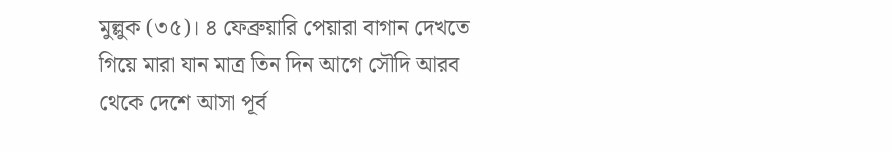মুল্লুক (৩৫)। ৪ ফেব্রুয়ারি পেয়ারা বাগান দেখতে গিয়ে মারা যান মাত্র তিন দিন আগে সৌদি আরব থেকে দেশে আসা পূর্ব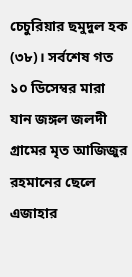চেচুরিয়ার ছমুদুল হক (৩৮)। সর্বশেষ গত ১০ ডিসেম্বর মারা যান জঙ্গল জলদী গ্রামের মৃত আজিজুর রহমানের ছেলে এজাহার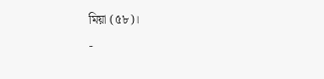মিয়া (৫৮)।
-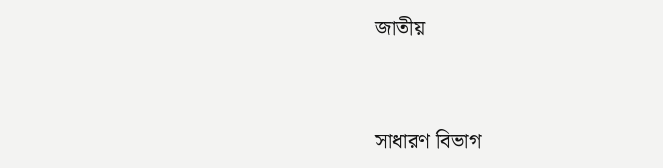জাতীয়


সাধারণ বিভাগ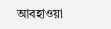আবহাওয়া